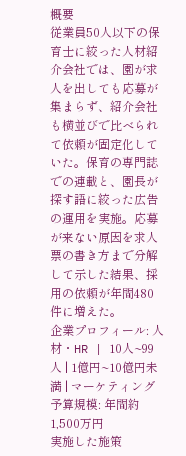概要
従業員50人以下の保育士に絞った人材紹介会社では、園が求人を出しても応募が集まらず、紹介会社も横並びで比べられて依頼が固定化していた。保育の専門誌での連載と、園長が探す語に絞った広告の運用を実施。応募が来ない原因を求人票の書き方まで分解して示した結果、採用の依頼が年間480件に増えた。
企業プロフィール: 人材・HR | 10人~99人 | 1億円~10億円未満 | マーケティング予算規模: 年間約1,500万円
実施した施策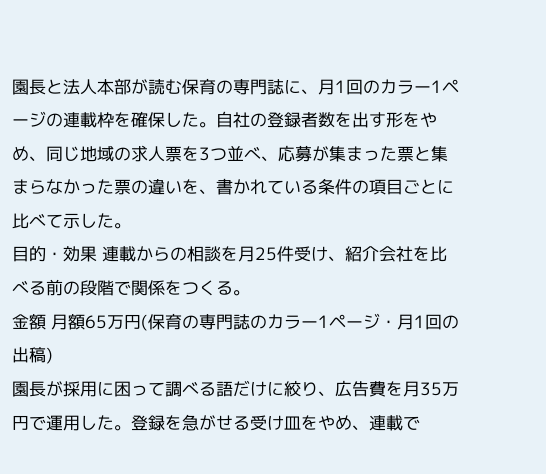園長と法人本部が読む保育の専門誌に、月1回のカラー1ページの連載枠を確保した。自社の登録者数を出す形をやめ、同じ地域の求人票を3つ並べ、応募が集まった票と集まらなかった票の違いを、書かれている条件の項目ごとに比べて示した。
目的・効果 連載からの相談を月25件受け、紹介会社を比べる前の段階で関係をつくる。
金額 月額65万円(保育の専門誌のカラー1ページ・月1回の出稿)
園長が採用に困って調べる語だけに絞り、広告費を月35万円で運用した。登録を急がせる受け皿をやめ、連載で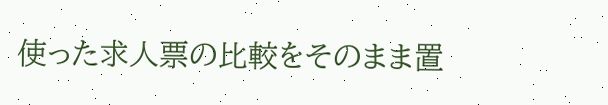使った求人票の比較をそのまま置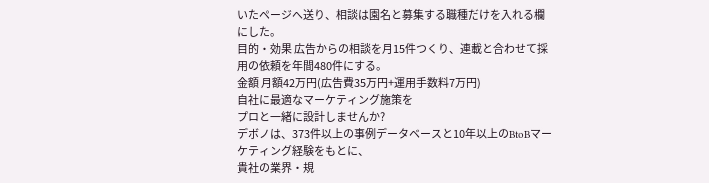いたページへ送り、相談は園名と募集する職種だけを入れる欄にした。
目的・効果 広告からの相談を月15件つくり、連載と合わせて採用の依頼を年間480件にする。
金額 月額42万円(広告費35万円+運用手数料7万円)
自社に最適なマーケティング施策を
プロと一緒に設計しませんか?
デボノは、373件以上の事例データベースと10年以上のBtoBマーケティング経験をもとに、
貴社の業界・規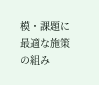模・課題に最適な施策の組み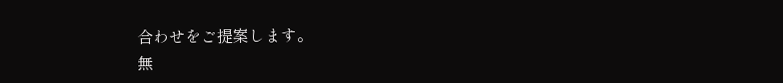合わせをご提案します。
無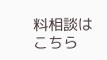料相談はこちら